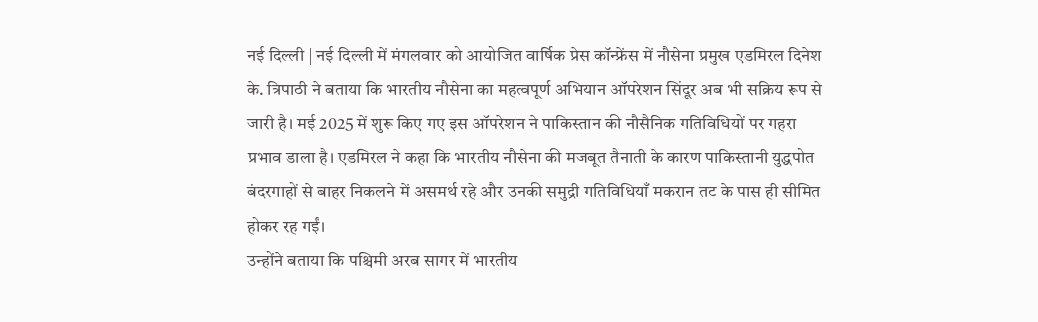नई दिल्ली | नई दिल्ली में मंगलवार को आयोजित वार्षिक प्रेस कॉन्फ्रेंस में नौसेना प्रमुख एडमिरल दिनेश के. त्रिपाठी ने बताया कि भारतीय नौसेना का महत्वपूर्ण अभियान ऑपरेशन सिंदूर अब भी सक्रिय रूप से जारी है। मई 2025 में शुरू किए गए इस ऑपरेशन ने पाकिस्तान की नौसैनिक गतिविधियों पर गहरा प्रभाव डाला है। एडमिरल ने कहा कि भारतीय नौसेना की मजबूत तैनाती के कारण पाकिस्तानी युद्धपोत बंदरगाहों से बाहर निकलने में असमर्थ रहे और उनकी समुद्री गतिविधियाँ मकरान तट के पास ही सीमित होकर रह गईं।
उन्होंने बताया कि पश्चिमी अरब सागर में भारतीय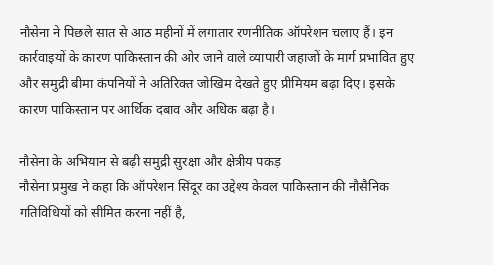नौसेना ने पिछले सात से आठ महीनों में लगातार रणनीतिक ऑपरेशन चलाए हैं। इन कार्रवाइयों के कारण पाकिस्तान की ओर जाने वाले व्यापारी जहाजों के मार्ग प्रभावित हुए और समुद्री बीमा कंपनियों ने अतिरिक्त जोखिम देखते हुए प्रीमियम बढ़ा दिए। इसके कारण पाकिस्तान पर आर्थिक दबाव और अधिक बढ़ा है।

नौसेना के अभियान से बढ़ी समुद्री सुरक्षा और क्षेत्रीय पकड़
नौसेना प्रमुख ने कहा कि ऑपरेशन सिंदूर का उद्देश्य केवल पाकिस्तान की नौसैनिक गतिविधियों को सीमित करना नहीं है,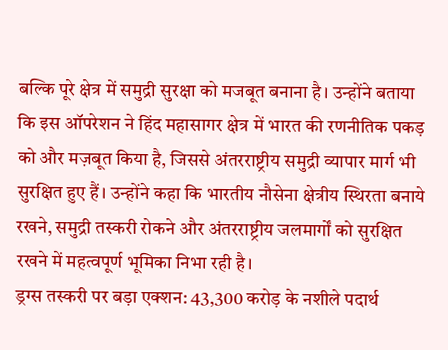बल्कि पूरे क्षेत्र में समुद्री सुरक्षा को मजबूत बनाना है। उन्होंने बताया कि इस ऑपरेशन ने हिंद महासागर क्षेत्र में भारत की रणनीतिक पकड़ को और मज़बूत किया है, जिससे अंतरराष्ट्रीय समुद्री व्यापार मार्ग भी सुरक्षित हुए हैं। उन्होंने कहा कि भारतीय नौसेना क्षेत्रीय स्थिरता बनाये रखने, समुद्री तस्करी रोकने और अंतरराष्ट्रीय जलमार्गों को सुरक्षित रखने में महत्वपूर्ण भूमिका निभा रही है।
ड्रग्स तस्करी पर बड़ा एक्शन: 43,300 करोड़ के नशीले पदार्थ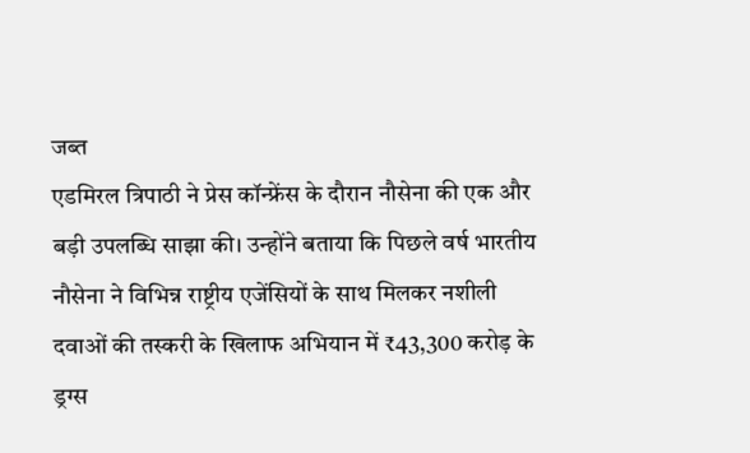जब्त
एडमिरल त्रिपाठी ने प्रेस कॉन्फ्रेंस के दौरान नौसेना की एक और बड़ी उपलब्धि साझा की। उन्होंने बताया कि पिछले वर्ष भारतीय नौसेना ने विभिन्न राष्ट्रीय एजेंसियों के साथ मिलकर नशीली दवाओं की तस्करी के खिलाफ अभियान में ₹43,300 करोड़ के ड्रग्स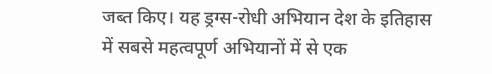जब्त किए। यह ड्रग्स-रोधी अभियान देश के इतिहास में सबसे महत्वपूर्ण अभियानों में से एक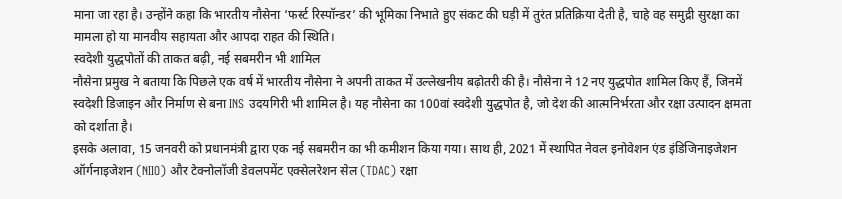माना जा रहा है। उन्होंने कहा कि भारतीय नौसेना ‘फर्स्ट रिस्पॉन्डर’ की भूमिका निभाते हुए संकट की घड़ी में तुरंत प्रतिक्रिया देती है, चाहे वह समुद्री सुरक्षा का मामला हो या मानवीय सहायता और आपदा राहत की स्थिति।
स्वदेशी युद्धपोतों की ताकत बढ़ी, नई सबमरीन भी शामिल
नौसेना प्रमुख ने बताया कि पिछले एक वर्ष में भारतीय नौसेना ने अपनी ताकत में उल्लेखनीय बढ़ोतरी की है। नौसेना ने 12 नए युद्धपोत शामिल किए हैं, जिनमें स्वदेशी डिजाइन और निर्माण से बना INS उदयगिरी भी शामिल है। यह नौसेना का 100वां स्वदेशी युद्धपोत है, जो देश की आत्मनिर्भरता और रक्षा उत्पादन क्षमता को दर्शाता है।
इसके अलावा, 15 जनवरी को प्रधानमंत्री द्वारा एक नई सबमरीन का भी कमीशन किया गया। साथ ही, 2021 में स्थापित नेवल इनोवेशन एंड इंडिजिनाइजेशन ऑर्गनाइजेशन (NIIO) और टेक्नोलॉजी डेवलपमेंट एक्सेलरेशन सेल (TDAC) रक्षा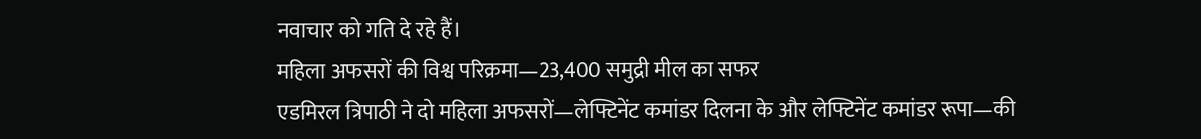नवाचार को गति दे रहे हैं।
महिला अफसरों की विश्व परिक्रमा—23,400 समुद्री मील का सफर
एडमिरल त्रिपाठी ने दो महिला अफसरों—लेफ्टिनेंट कमांडर दिलना के और लेफ्टिनेंट कमांडर रूपा—की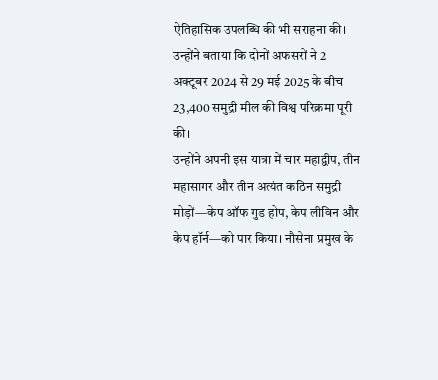ऐतिहासिक उपलब्धि की भी सराहना की। उन्होंने बताया कि दोनों अफसरों ने 2 अक्टूबर 2024 से 29 मई 2025 के बीच 23,400 समुद्री मील की विश्व परिक्रमा पूरी की।
उन्होंने अपनी इस यात्रा में चार महाद्वीप, तीन महासागर और तीन अत्यंत कठिन समुद्री मोड़ों—केप ऑफ गुड होप, केप लीविन और केप हॉर्न—को पार किया। नौसेना प्रमुख के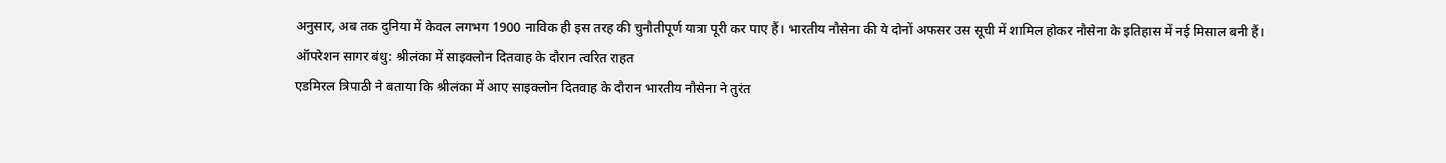अनुसार, अब तक दुनिया में केवल लगभग 1900 नाविक ही इस तरह की चुनौतीपूर्ण यात्रा पूरी कर पाए हैं। भारतीय नौसेना की ये दोनों अफसर उस सूची में शामिल होकर नौसेना के इतिहास में नई मिसाल बनी हैं।
ऑपरेशन सागर बंधु: श्रीलंका में साइक्लोन दितवाह के दौरान त्वरित राहत
एडमिरल त्रिपाठी ने बताया कि श्रीलंका में आए साइक्लोन दितवाह के दौरान भारतीय नौसेना ने तुरंत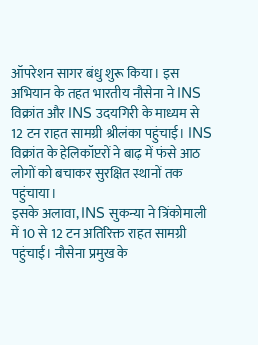ऑपरेशन सागर बंधु शुरू किया। इस अभियान के तहत भारतीय नौसेना ने INS विक्रांत और INS उदयगिरी के माध्यम से 12 टन राहत सामग्री श्रीलंका पहुंचाई। INS विक्रांत के हेलिकॉप्टरों ने बाढ़ में फंसे आठ लोगों को बचाकर सुरक्षित स्थानों तक पहुंचाया।
इसके अलावा, INS सुकन्या ने त्रिंकोमाली में 10 से 12 टन अतिरिक्त राहत सामग्री पहुंचाई। नौसेना प्रमुख के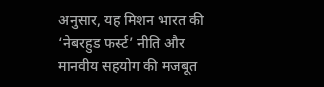अनुसार, यह मिशन भारत की ‘नेबरहुड फर्स्ट’ नीति और मानवीय सहयोग की मजबूत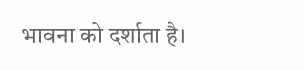भावना को दर्शाता है।